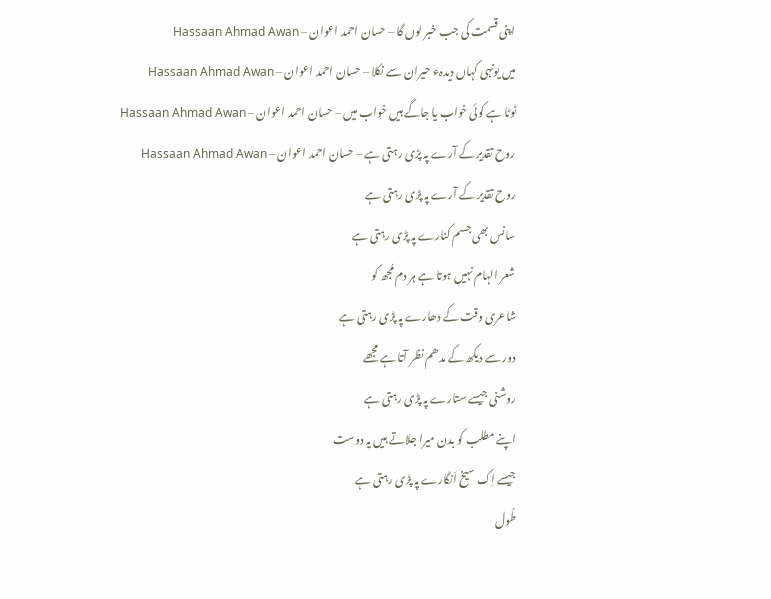اپنی قسمت کی جب خبر لوں گا – حسان احمد اعوان – Hassaan Ahmad Awan
میں یونہی کہاں دیدہء حیران سے نکلا – حسان احمد اعوان – Hassaan Ahmad Awan
ٹوٹا ہے کوئی خواب یا جاگے ہیں خواب میں – حسان احمد اعوان – Hassaan Ahmad Awan
روح تقدیر کے آرے پہ پڑی رہتی ہے – حسان احمد اعوان – Hassaan Ahmad Awan
روح تقدیر کے آرے پہ پڑی رہتی ہے
سانس بھی جسم کنارے پہ پڑی رہتی ہے
شعر الہام نہیں ہوتا ہے ہر دم مُجھ کو
شاعری وقت کے دھارے پہ پڑی رہتی ہے
دور سے دیکھ کے مدھم نظر آتا ہے مجھے
روشنی جیسے ستارے پہ پڑی رہتی ہے
اپنے مطلب کو بدن میرا جلاتے ہیں یہ دوست
جیسے اِک سیخ اَنگارے پہ پڑی رہتی ہے
طُول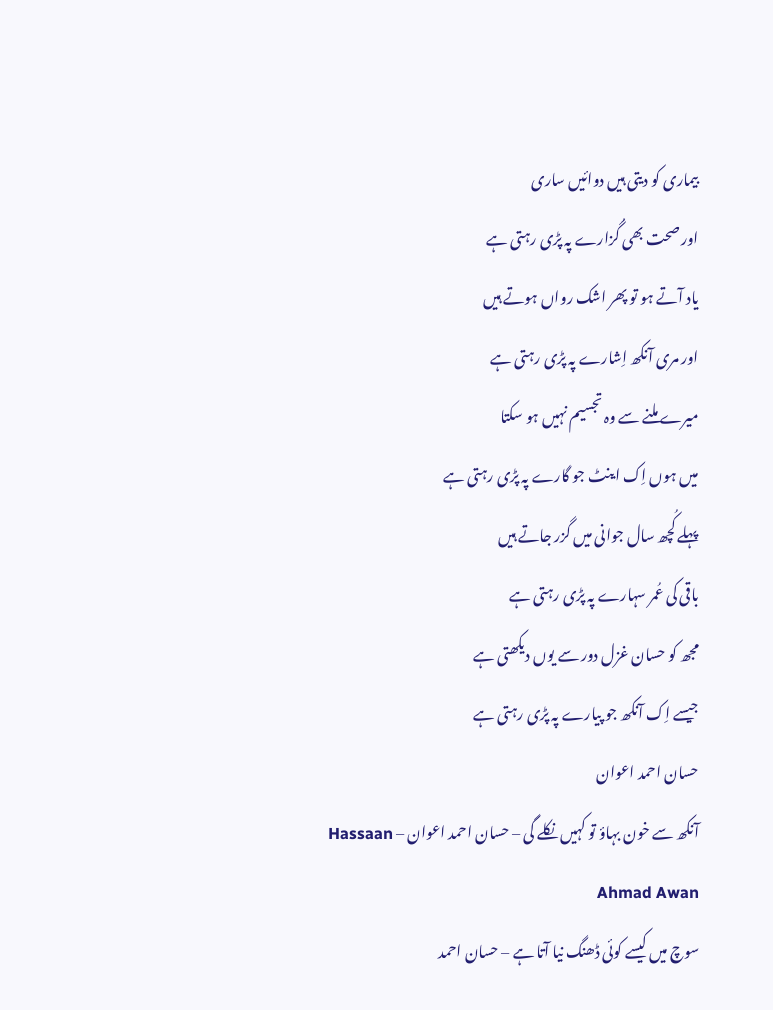بیماری کو دیتی ہیں دوائیں ساری
اور صحت بھی گُزارے پہ پڑی رہتی ہے
یاد آتے ہو تو پھر اشک رواں ہوتے ہیں
اور مری آنکھ اِشارے پہ پڑی رہتی ہے
میرے ملنے سے وہ تجسیم نہیں ہو سکتا
میں ہوں اِک اینٹ جو گارے پہ پڑی رہتی ہے
پہلے کُچھ سال جوانی میں گزر جاتے ہیں
باقی کی عُمر سہارے پہ پڑی رہتی ہے
مجھ کو حسان غزل دور سے یوں دیکھتی ہے
جیسے اِک آنکھ جو پیارے پہ پڑی رہتی ہے
حسان احمد اعوان
آنکھ سے خون بہاؤ تو کہیں نکلے گی – حسان احمد اعوان – Hassaan Ahmad Awan
سوچ میں کیسے کوئی ڈھنگ نیا آتا ہے – حسان احمد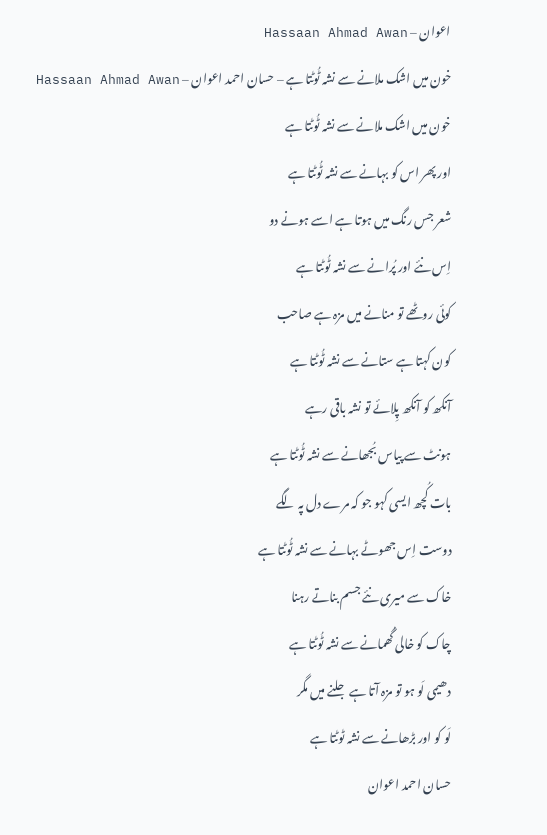اعوان – Hassaan Ahmad Awan
خون میں اشک ملانے سے نشہ ٹُوٹتا ہے – حسان احمد اعوان – Hassaan Ahmad Awan
خون میں اشک ملانے سے نشہ ٹُوٹتا ہے
اور پھر اس کو بہانے سے نشہ ٹُوٹتا ہے
شعر جس رنگ میں ہوتا ہے اسے ہونے دو
اِس نئے اور پُرانے سے نشہ ٹُوٹتا ہے
کوئی روٹھے تو منانے میں مزہ ہے صاحب
کون کہتا ہے ستانے سے نشہ ٹُوٹتا ہے
آنکھ کو آنکھ پِلائے تو نشہ باقی رہے
ہونٹ سے پیاس بُجھانے سے نشہ ٹُوٹتا ہے
بات کُچھ ایسی کہو جو کہ مرے دل پہ لگے
دوست اِس جھوٹے بہانے سے نشہ ٹُوٹتا ہے
خاک سے میری نئے جسم بناتے رہنا
چاک کو خالی گُھمانے سے نشہ ٹُوٹتا ہے
دھیمی لَو ہو تو مزہ آتا ہے جلنے میں مگر
لَو کو اور بڑھانے سے نشہ ٹوٹتا ہے
حسان احمد اعوان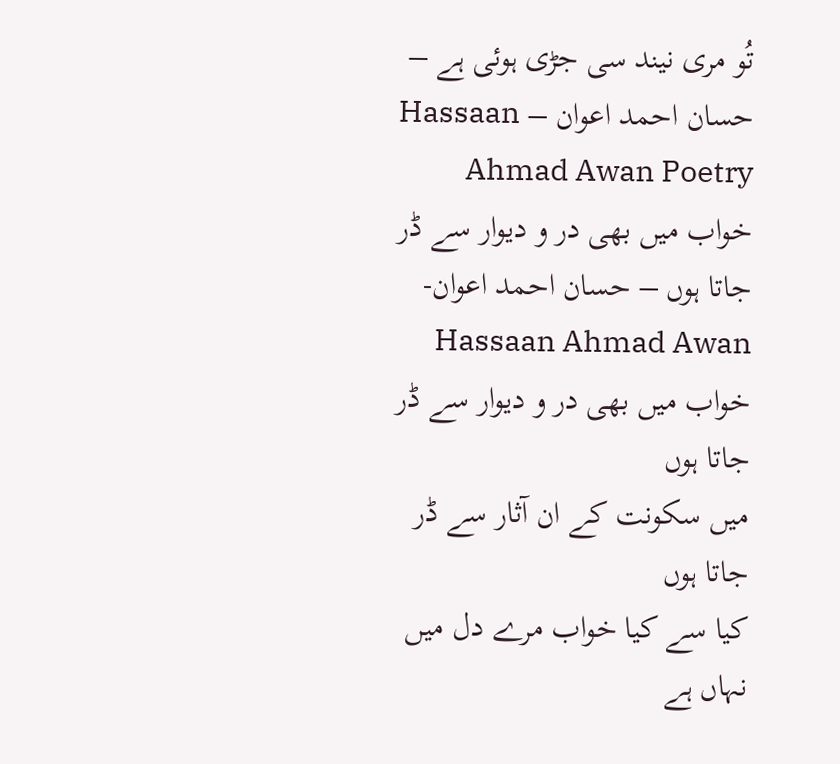تُو مری نیند سی جڑی ہوئی ہے – حسان احمد اعوان – Hassaan Ahmad Awan Poetry
خواب میں بھی در و دیوار سے ڈر جاتا ہوں – حسان احمد اعوان- Hassaan Ahmad Awan
خواب میں بھی در و دیوار سے ڈر جاتا ہوں
میں سکونت کے ان آثار سے ڈر جاتا ہوں
کیا سے کیا خواب مرے دل میں نہاں ہے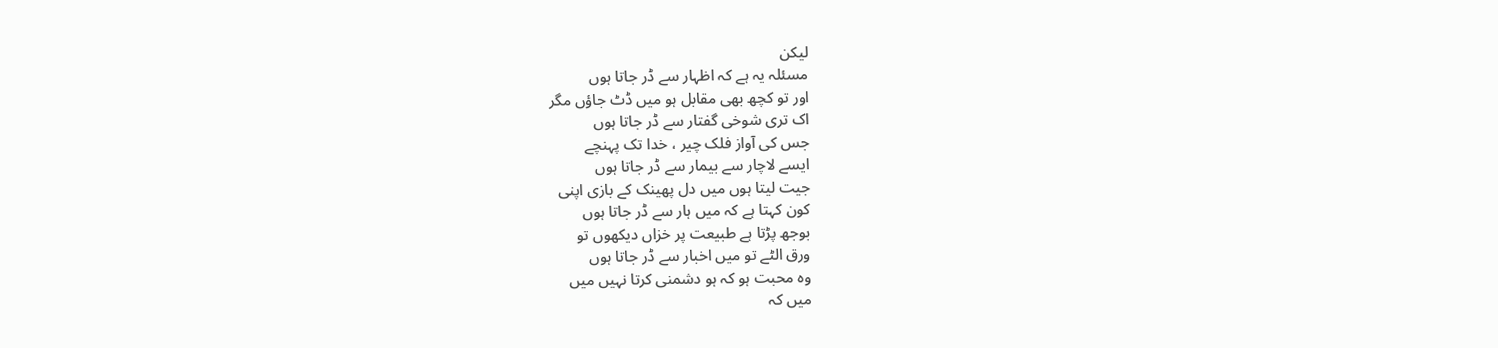لیکن
مسئلہ یہ ہے کہ اظہار سے ڈر جاتا ہوں
اور تو کچھ بھی مقابل ہو میں ڈٹ جاؤں مگر
اک تری شوخی گفتار سے ڈر جاتا ہوں
جس کی آواز فلک چیر ، خدا تک پہنچے
ایسے لاچار سے بیمار سے ڈر جاتا ہوں
جیت لیتا ہوں میں دل پھینک کے بازی اپنی
کون کہتا ہے کہ میں ہار سے ڈر جاتا ہوں
بوجھ پڑتا ہے طبیعت پر خزاں دیکھوں تو
ورق الٹے تو میں اخبار سے ڈر جاتا ہوں
وہ محبت ہو کہ ہو دشمنی کرتا نہیں میں
میں کہ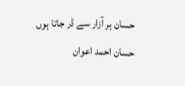حسان ہر آزار سے ڈر جاتا ہوں
حسان احمد اعوان